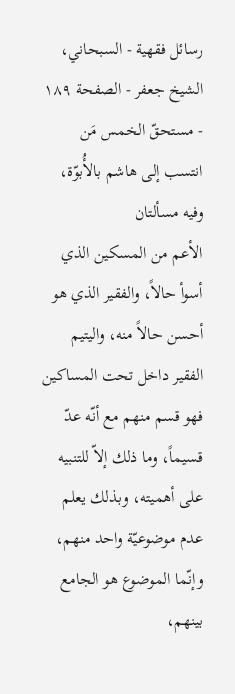رسائل فقهية - السبحاني، الشيخ جعفر - الصفحة ١٨٩ - مستحقّ الخمس مَن انتسب إلى هاشم بالأُبوّة، وفيه مسألتان
الأعم من المسكين الذي أسوأ حالاً، والفقير الذي هو أحسن حالاً منه، واليتيم الفقير داخل تحت المساكين فهو قسم منهم مع أنّه عدّ قسيماً، وما ذلك إلاّ للتنبيه على أهميته، وبذلك يعلم عدم موضوعيّة واحد منهم، وإنّما الموضوع هو الجامع بينهم،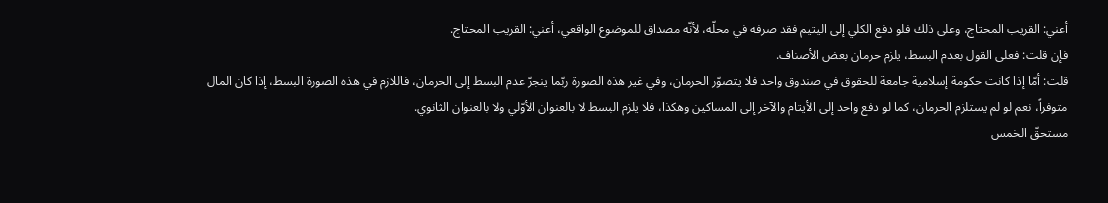أعني: القريب المحتاج، وعلى ذلك فلو دفع الكلي إلى اليتيم فقد صرفه في محلّه، لأنّه مصداق للموضوع الواقعي، أعني: القريب المحتاج.
فإن قلت: فعلى القول بعدم البسط، يلزم حرمان بعض الأصناف.
قلت: أمّا إذا كانت حكومة إسلامية جامعة للحقوق في صندوق واحد فلا يتصوّر الحرمان، وفي غير هذه الصورة ربّما ينجرّ عدم البسط إلى الحرمان، فاللازم في هذه الصورة البسط، إذا كان المال متوفراً، نعم لو لم يستلزم الحرمان، كما لو دفع واحد إلى الأيتام والآخر إلى المساكين وهكذا، فلا يلزم البسط لا بالعنوان الأوّلي ولا بالعنوان الثانوي.
مستحقّ الخمس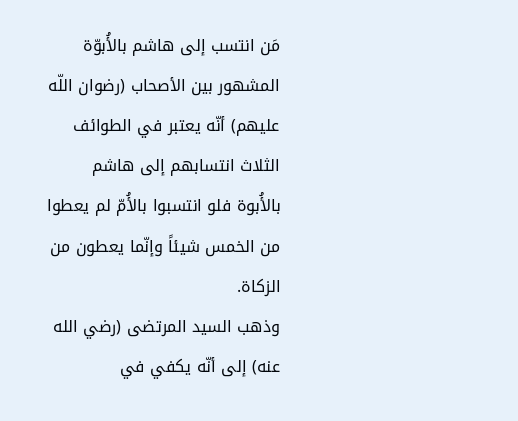مَن انتسب إلى هاشم بالأُبوّة
المشهور بين الأصحاب (رضوان اللّه عليهم) أنّه يعتبر في الطوائف الثلاث انتسابهم إلى هاشم بالأُبوة فلو انتسبوا بالأُمّ لم يعطوا من الخمس شيئاً وإنّما يعطون من الزكاة.
وذهب السيد المرتضى (رضي الله عنه) إلى أنّه يكفي في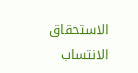الاستحقاق الانتساب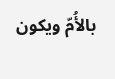بالأُمّ ويكون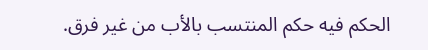الحكم فيه حكم المنتسب بالأب من غير فرق.